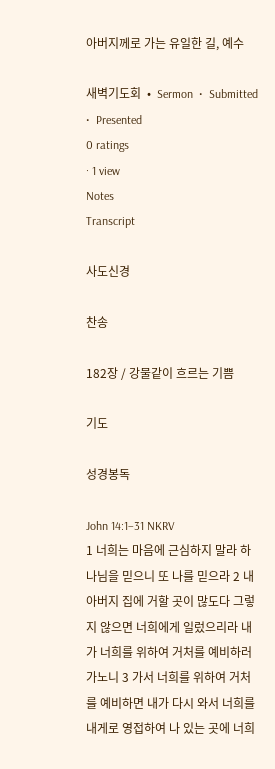아버지께로 가는 유일한 길, 예수

새벽기도회  •  Sermon  •  Submitted   •  Presented
0 ratings
· 1 view
Notes
Transcript

사도신경

찬송

182장 / 강물같이 흐르는 기쁨

기도

성경봉독

John 14:1–31 NKRV
1 너희는 마음에 근심하지 말라 하나님을 믿으니 또 나를 믿으라 2 내 아버지 집에 거할 곳이 많도다 그렇지 않으면 너희에게 일렀으리라 내가 너희를 위하여 거처를 예비하러 가노니 3 가서 너희를 위하여 거처를 예비하면 내가 다시 와서 너희를 내게로 영접하여 나 있는 곳에 너희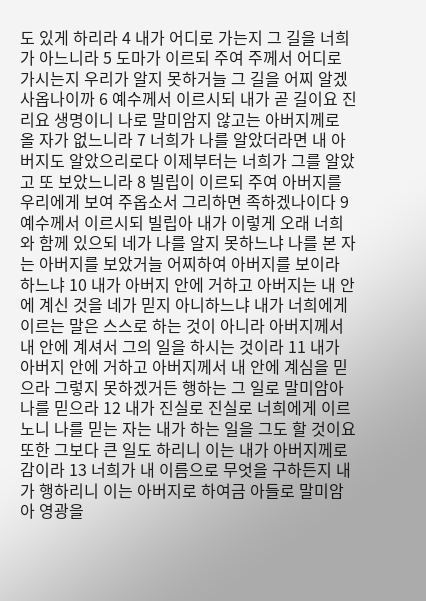도 있게 하리라 4 내가 어디로 가는지 그 길을 너희가 아느니라 5 도마가 이르되 주여 주께서 어디로 가시는지 우리가 알지 못하거늘 그 길을 어찌 알겠사옵나이까 6 예수께서 이르시되 내가 곧 길이요 진리요 생명이니 나로 말미암지 않고는 아버지께로 올 자가 없느니라 7 너희가 나를 알았더라면 내 아버지도 알았으리로다 이제부터는 너희가 그를 알았고 또 보았느니라 8 빌립이 이르되 주여 아버지를 우리에게 보여 주옵소서 그리하면 족하겠나이다 9 예수께서 이르시되 빌립아 내가 이렇게 오래 너희와 함께 있으되 네가 나를 알지 못하느냐 나를 본 자는 아버지를 보았거늘 어찌하여 아버지를 보이라 하느냐 10 내가 아버지 안에 거하고 아버지는 내 안에 계신 것을 네가 믿지 아니하느냐 내가 너희에게 이르는 말은 스스로 하는 것이 아니라 아버지께서 내 안에 계셔서 그의 일을 하시는 것이라 11 내가 아버지 안에 거하고 아버지께서 내 안에 계심을 믿으라 그렇지 못하겠거든 행하는 그 일로 말미암아 나를 믿으라 12 내가 진실로 진실로 너희에게 이르노니 나를 믿는 자는 내가 하는 일을 그도 할 것이요 또한 그보다 큰 일도 하리니 이는 내가 아버지께로 감이라 13 너희가 내 이름으로 무엇을 구하든지 내가 행하리니 이는 아버지로 하여금 아들로 말미암아 영광을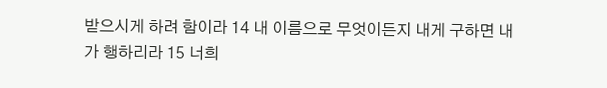받으시게 하려 함이라 14 내 이름으로 무엇이든지 내게 구하면 내가 행하리라 15 너희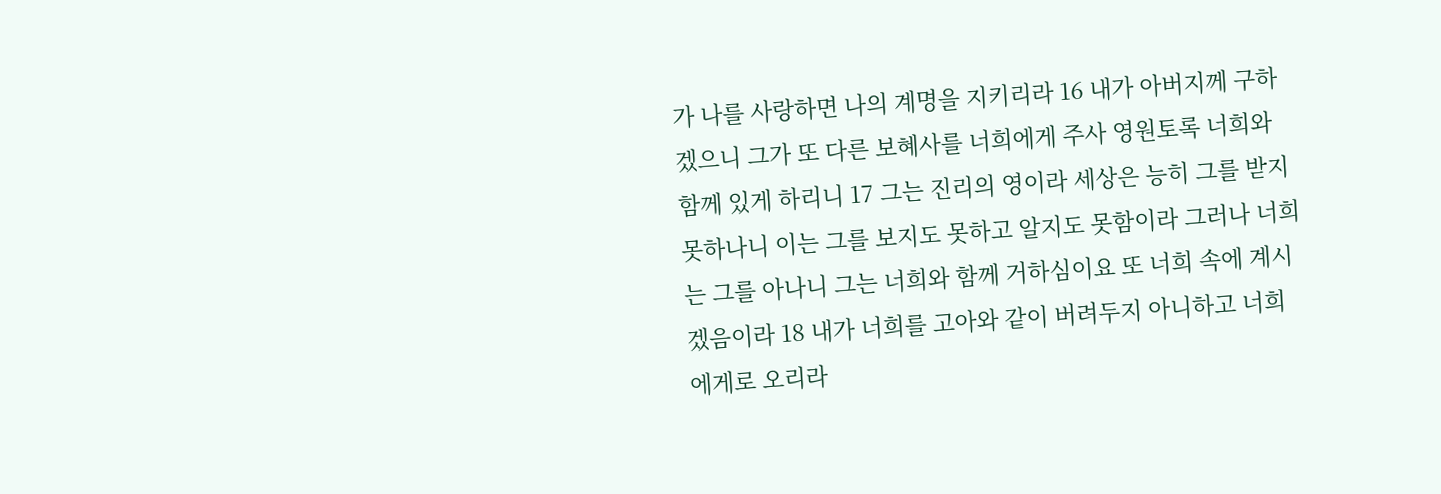가 나를 사랑하면 나의 계명을 지키리라 16 내가 아버지께 구하겠으니 그가 또 다른 보혜사를 너희에게 주사 영원토록 너희와 함께 있게 하리니 17 그는 진리의 영이라 세상은 능히 그를 받지 못하나니 이는 그를 보지도 못하고 알지도 못함이라 그러나 너희는 그를 아나니 그는 너희와 함께 거하심이요 또 너희 속에 계시겠음이라 18 내가 너희를 고아와 같이 버려두지 아니하고 너희에게로 오리라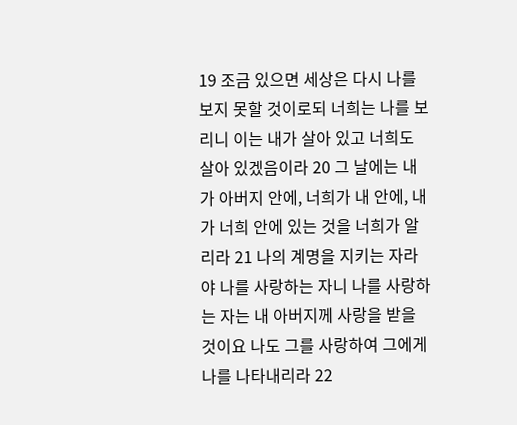19 조금 있으면 세상은 다시 나를 보지 못할 것이로되 너희는 나를 보리니 이는 내가 살아 있고 너희도 살아 있겠음이라 20 그 날에는 내가 아버지 안에, 너희가 내 안에, 내가 너희 안에 있는 것을 너희가 알리라 21 나의 계명을 지키는 자라야 나를 사랑하는 자니 나를 사랑하는 자는 내 아버지께 사랑을 받을 것이요 나도 그를 사랑하여 그에게 나를 나타내리라 22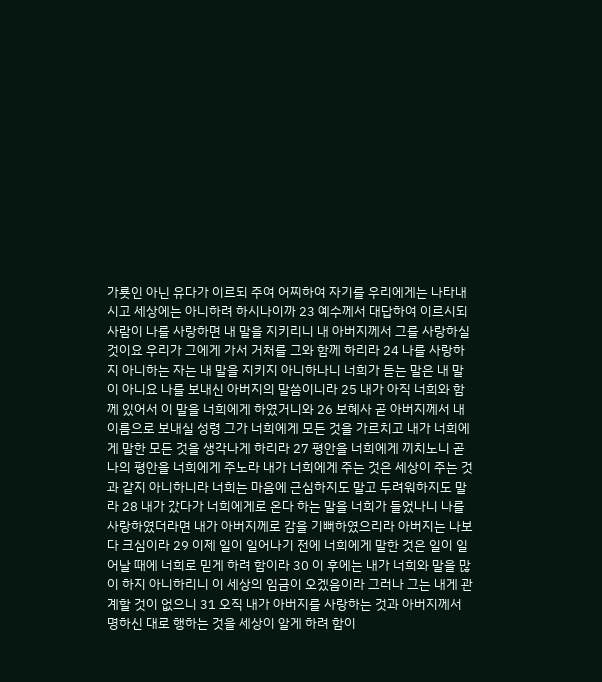가룟인 아닌 유다가 이르되 주여 어찌하여 자기를 우리에게는 나타내시고 세상에는 아니하려 하시나이까 23 예수께서 대답하여 이르시되 사람이 나를 사랑하면 내 말을 지키리니 내 아버지께서 그를 사랑하실 것이요 우리가 그에게 가서 거처를 그와 함께 하리라 24 나를 사랑하지 아니하는 자는 내 말을 지키지 아니하나니 너희가 듣는 말은 내 말이 아니요 나를 보내신 아버지의 말씀이니라 25 내가 아직 너희와 함께 있어서 이 말을 너희에게 하였거니와 26 보혜사 곧 아버지께서 내 이름으로 보내실 성령 그가 너희에게 모든 것을 가르치고 내가 너희에게 말한 모든 것을 생각나게 하리라 27 평안을 너희에게 끼치노니 곧 나의 평안을 너희에게 주노라 내가 너희에게 주는 것은 세상이 주는 것과 같지 아니하니라 너희는 마음에 근심하지도 말고 두려워하지도 말라 28 내가 갔다가 너희에게로 온다 하는 말을 너희가 들었나니 나를 사랑하였더라면 내가 아버지께로 감을 기뻐하였으리라 아버지는 나보다 크심이라 29 이제 일이 일어나기 전에 너희에게 말한 것은 일이 일어날 때에 너희로 믿게 하려 함이라 30 이 후에는 내가 너희와 말을 많이 하지 아니하리니 이 세상의 임금이 오겠음이라 그러나 그는 내게 관계할 것이 없으니 31 오직 내가 아버지를 사랑하는 것과 아버지께서 명하신 대로 행하는 것을 세상이 알게 하려 함이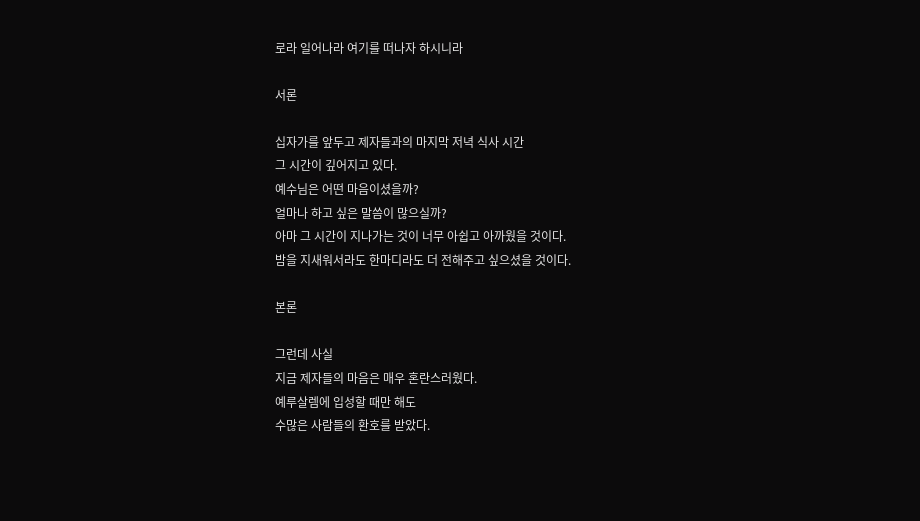로라 일어나라 여기를 떠나자 하시니라

서론

십자가를 앞두고 제자들과의 마지막 저녁 식사 시간
그 시간이 깊어지고 있다.
예수님은 어떤 마음이셨을까?
얼마나 하고 싶은 말씀이 많으실까?
아마 그 시간이 지나가는 것이 너무 아쉽고 아까웠을 것이다.
밤을 지새워서라도 한마디라도 더 전해주고 싶으셨을 것이다.

본론

그런데 사실
지금 제자들의 마음은 매우 혼란스러웠다.
예루살렘에 입성할 때만 해도
수많은 사람들의 환호를 받았다.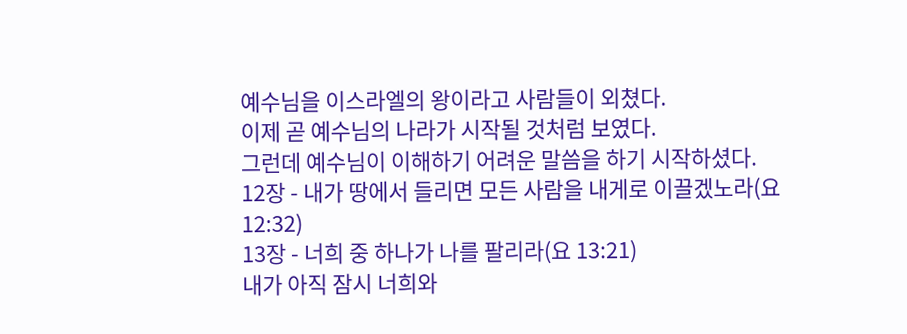예수님을 이스라엘의 왕이라고 사람들이 외쳤다.
이제 곧 예수님의 나라가 시작될 것처럼 보였다.
그런데 예수님이 이해하기 어려운 말씀을 하기 시작하셨다.
12장 - 내가 땅에서 들리면 모든 사람을 내게로 이끌겠노라(요 12:32)
13장 - 너희 중 하나가 나를 팔리라(요 13:21)
내가 아직 잠시 너희와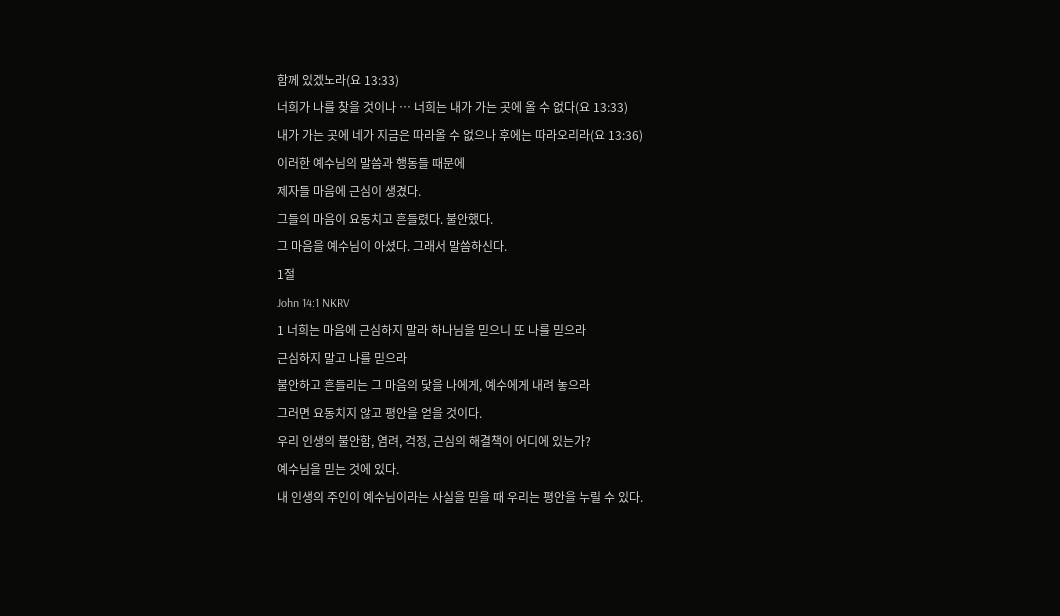함께 있겠노라(요 13:33)
너희가 나를 찾을 것이나 … 너희는 내가 가는 곳에 올 수 없다(요 13:33)
내가 가는 곳에 네가 지금은 따라올 수 없으나 후에는 따라오리라(요 13:36)
이러한 예수님의 말씀과 행동들 때문에
제자들 마음에 근심이 생겼다.
그들의 마음이 요동치고 흔들렸다. 불안했다.
그 마음을 예수님이 아셨다. 그래서 말씀하신다.
1절
John 14:1 NKRV
1 너희는 마음에 근심하지 말라 하나님을 믿으니 또 나를 믿으라
근심하지 말고 나를 믿으라
불안하고 흔들리는 그 마음의 닻을 나에게, 예수에게 내려 놓으라
그러면 요동치지 않고 평안을 얻을 것이다.
우리 인생의 불안함, 염려, 걱정, 근심의 해결책이 어디에 있는가?
예수님을 믿는 것에 있다.
내 인생의 주인이 예수님이라는 사실을 믿을 때 우리는 평안을 누릴 수 있다.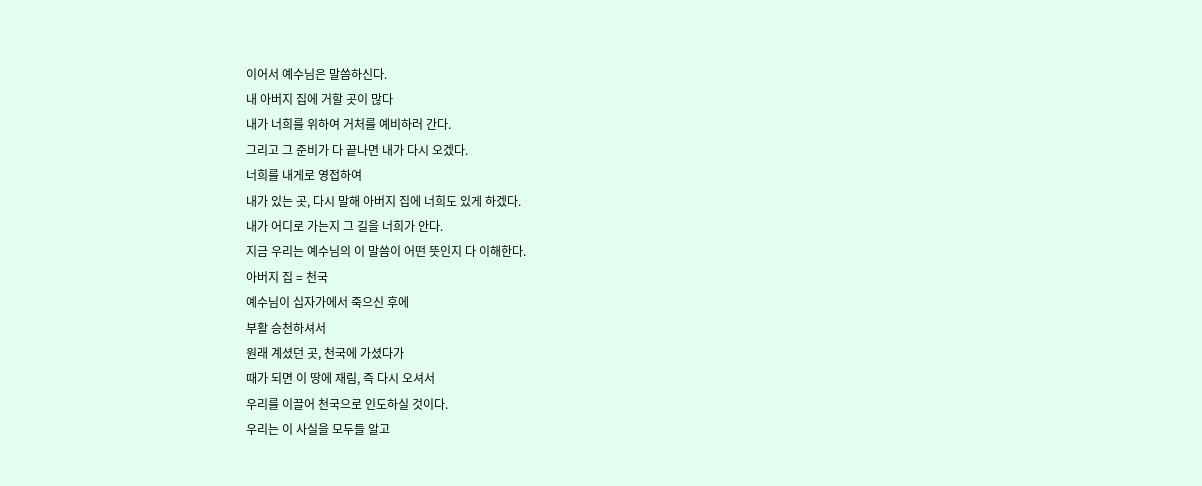이어서 예수님은 말씀하신다.
내 아버지 집에 거할 곳이 많다
내가 너희를 위하여 거처를 예비하러 간다.
그리고 그 준비가 다 끝나면 내가 다시 오겠다.
너희를 내게로 영접하여
내가 있는 곳, 다시 말해 아버지 집에 너희도 있게 하겠다.
내가 어디로 가는지 그 길을 너희가 안다.
지금 우리는 예수님의 이 말씀이 어떤 뜻인지 다 이해한다.
아버지 집 = 천국
예수님이 십자가에서 죽으신 후에
부활 승천하셔서
원래 계셨던 곳, 천국에 가셨다가
때가 되면 이 땅에 재림, 즉 다시 오셔서
우리를 이끌어 천국으로 인도하실 것이다.
우리는 이 사실을 모두들 알고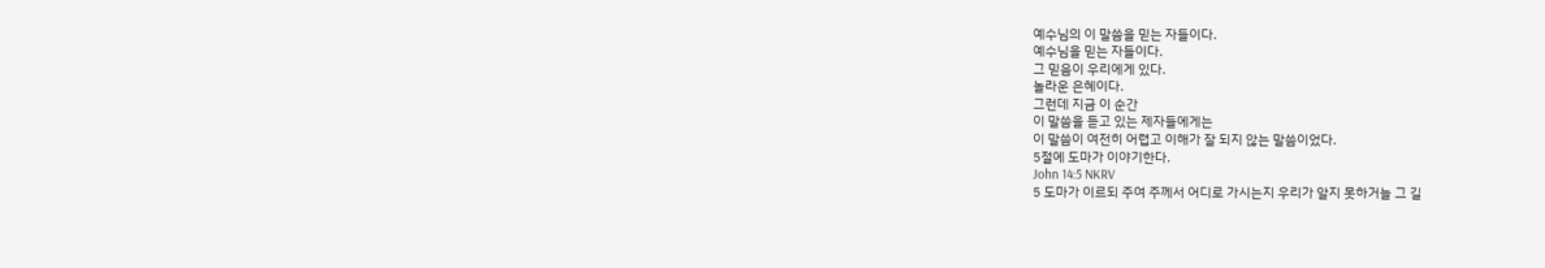예수님의 이 말씀을 믿는 자들이다.
예수님을 믿는 자들이다.
그 믿음이 우리에게 있다.
놀라운 은혜이다.
그런데 지금 이 순간
이 말씀을 듣고 있는 제자들에게는
이 말씀이 여전히 어렵고 이해가 잘 되지 않는 말씀이었다.
5절에 도마가 이야기한다.
John 14:5 NKRV
5 도마가 이르되 주여 주께서 어디로 가시는지 우리가 알지 못하거늘 그 길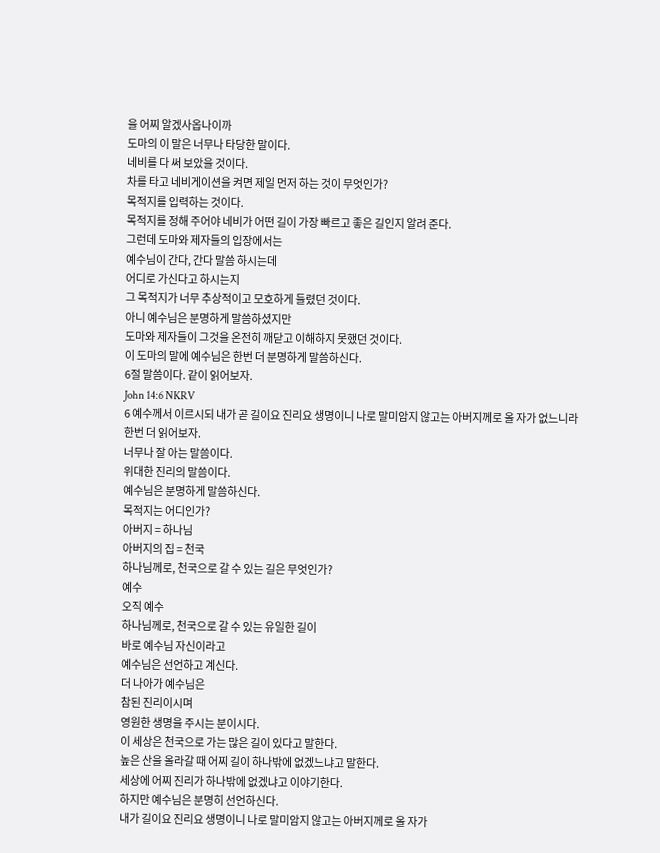을 어찌 알겠사옵나이까
도마의 이 말은 너무나 타당한 말이다.
네비를 다 써 보았을 것이다.
차를 타고 네비게이션을 켜면 제일 먼저 하는 것이 무엇인가?
목적지를 입력하는 것이다.
목적지를 정해 주어야 네비가 어떤 길이 가장 빠르고 좋은 길인지 알려 준다.
그런데 도마와 제자들의 입장에서는
예수님이 간다, 간다 말씀 하시는데
어디로 가신다고 하시는지
그 목적지가 너무 추상적이고 모호하게 들렸던 것이다.
아니 예수님은 분명하게 말씀하셨지만
도마와 제자들이 그것을 온전히 깨닫고 이해하지 못했던 것이다.
이 도마의 말에 예수님은 한번 더 분명하게 말씀하신다.
6절 말씀이다. 같이 읽어보자.
John 14:6 NKRV
6 예수께서 이르시되 내가 곧 길이요 진리요 생명이니 나로 말미암지 않고는 아버지께로 올 자가 없느니라
한번 더 읽어보자.
너무나 잘 아는 말씀이다.
위대한 진리의 말씀이다.
예수님은 분명하게 말씀하신다.
목적지는 어디인가?
아버지 = 하나님
아버지의 집 = 천국
하나님께로, 천국으로 갈 수 있는 길은 무엇인가?
예수
오직 예수
하나님께로, 천국으로 갈 수 있는 유일한 길이
바로 예수님 자신이라고
예수님은 선언하고 계신다.
더 나아가 예수님은
참된 진리이시며
영원한 생명을 주시는 분이시다.
이 세상은 천국으로 가는 많은 길이 있다고 말한다.
높은 산을 올라갈 때 어찌 길이 하나밖에 없겠느냐고 말한다.
세상에 어찌 진리가 하나밖에 없겠냐고 이야기한다.
하지만 예수님은 분명히 선언하신다.
내가 길이요 진리요 생명이니 나로 말미암지 않고는 아버지께로 올 자가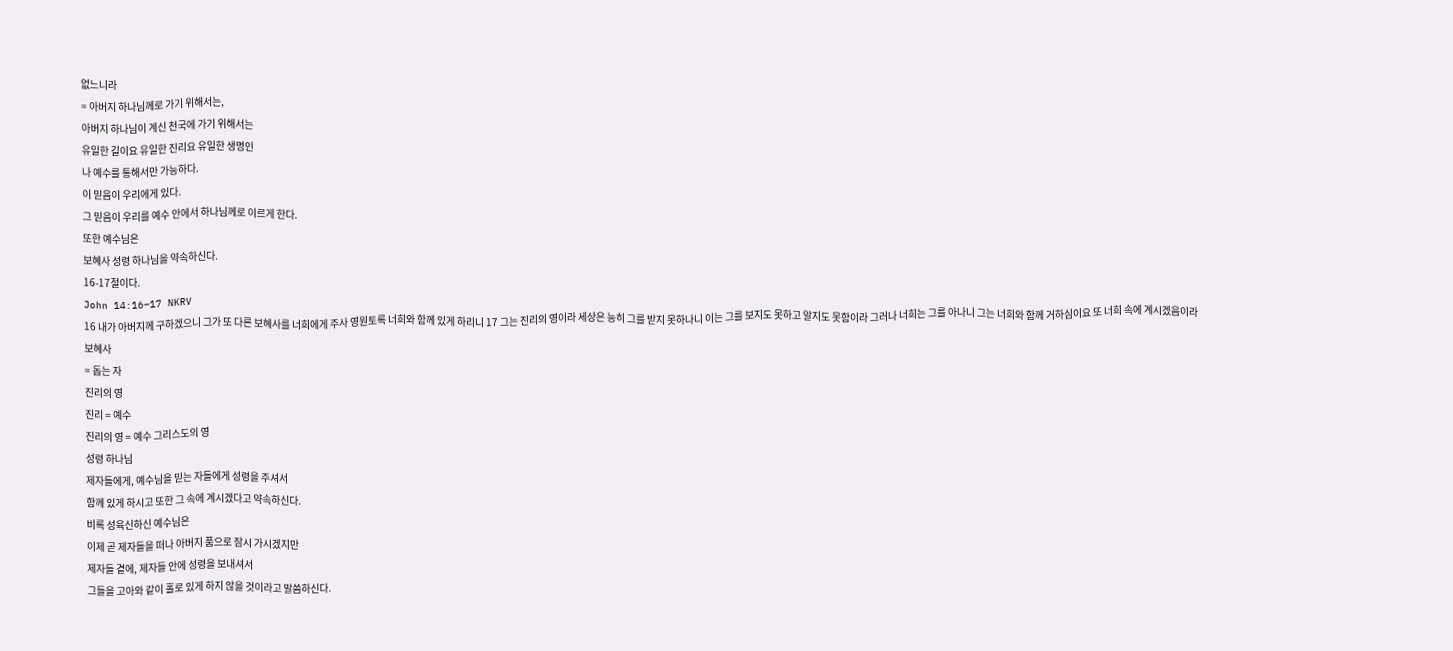없느니라
= 아버지 하나님께로 가기 위해서는,
아버지 하나님이 계신 천국에 가기 위해서는
유일한 길이요 유일한 진리요 유일한 생명인
나 예수를 통해서만 가능하다.
이 믿음이 우리에게 있다.
그 믿음이 우리를 예수 안에서 하나님께로 이르게 한다.
또한 예수님은
보혜사 성령 하나님을 약속하신다.
16-17절이다.
John 14:16–17 NKRV
16 내가 아버지께 구하겠으니 그가 또 다른 보혜사를 너희에게 주사 영원토록 너희와 함께 있게 하리니 17 그는 진리의 영이라 세상은 능히 그를 받지 못하나니 이는 그를 보지도 못하고 알지도 못함이라 그러나 너희는 그를 아나니 그는 너희와 함께 거하심이요 또 너희 속에 계시겠음이라
보혜사
= 돕는 자
진리의 영
진리 = 예수
진리의 영 = 예수 그리스도의 영
성령 하나님
제자들에게, 예수님을 믿는 자들에게 성령을 주셔서
함께 있게 하시고 또한 그 속에 계시겠다고 약속하신다.
비록 성육신하신 예수님은
이제 곧 제자들을 떠나 아버지 품으로 잠시 가시겠지만
제자들 곁에, 제자들 안에 성령을 보내셔서
그들을 고아와 같이 홀로 있게 하지 않을 것이라고 말씀하신다.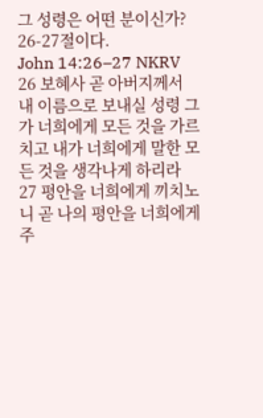그 성령은 어떤 분이신가?
26-27절이다.
John 14:26–27 NKRV
26 보혜사 곧 아버지께서 내 이름으로 보내실 성령 그가 너희에게 모든 것을 가르치고 내가 너희에게 말한 모든 것을 생각나게 하리라 27 평안을 너희에게 끼치노니 곧 나의 평안을 너희에게 주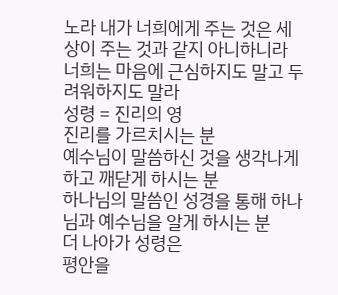노라 내가 너희에게 주는 것은 세상이 주는 것과 같지 아니하니라 너희는 마음에 근심하지도 말고 두려워하지도 말라
성령 = 진리의 영
진리를 가르치시는 분
예수님이 말씀하신 것을 생각나게 하고 깨닫게 하시는 분
하나님의 말씀인 성경을 통해 하나님과 예수님을 알게 하시는 분
더 나아가 성령은
평안을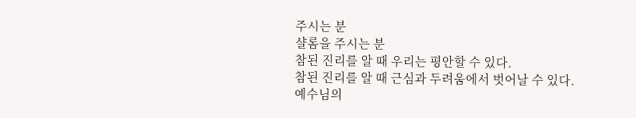주시는 분
샬롬을 주시는 분
참된 진리를 알 때 우리는 평안할 수 있다.
참된 진리를 알 때 근심과 두려움에서 벗어날 수 있다.
예수님의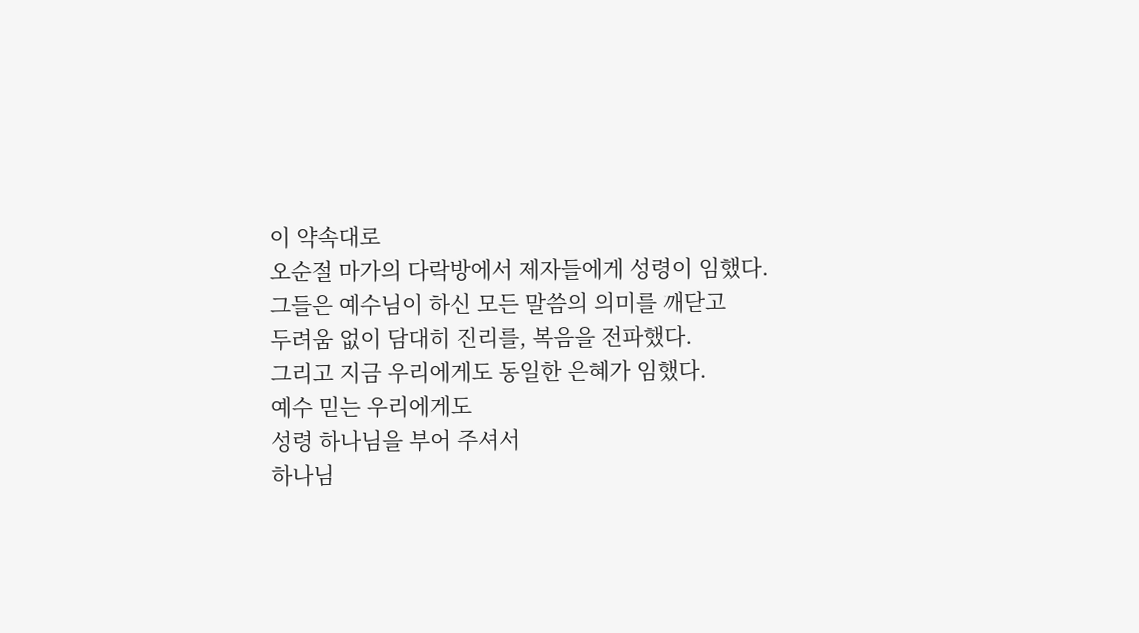이 약속대로
오순절 마가의 다락방에서 제자들에게 성령이 임했다.
그들은 예수님이 하신 모든 말씀의 의미를 깨닫고
두려움 없이 담대히 진리를, 복음을 전파했다.
그리고 지금 우리에게도 동일한 은혜가 임했다.
예수 믿는 우리에게도
성령 하나님을 부어 주셔서
하나님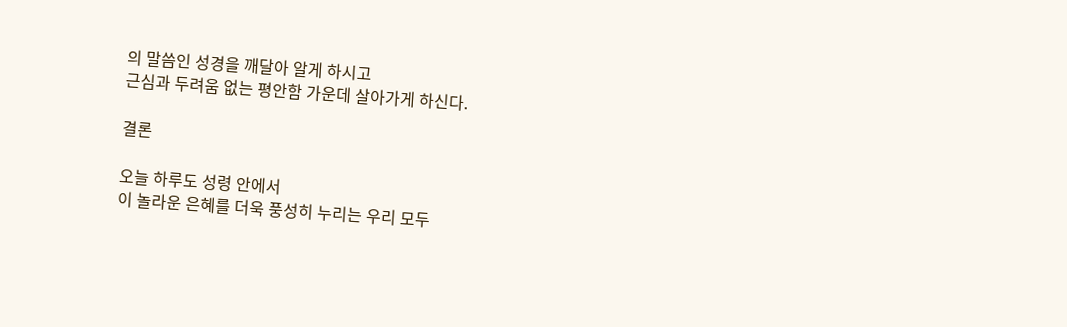의 말씀인 성경을 깨달아 알게 하시고
근심과 두려움 없는 평안함 가운데 살아가게 하신다.

결론

오늘 하루도 성령 안에서
이 놀라운 은혜를 더욱 풍성히 누리는 우리 모두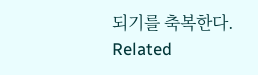되기를 축복한다.
Related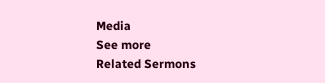Media
See more
Related Sermons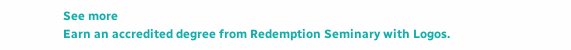See more
Earn an accredited degree from Redemption Seminary with Logos.